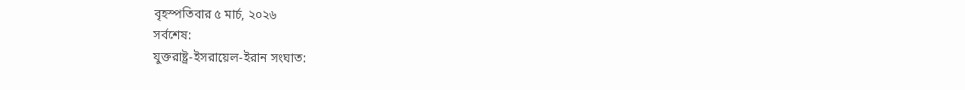বৃহস্পতিবার ৫ মার্চ, ২০২৬
সর্বশেষ:
যুক্তরাষ্ট্র-ইসরায়েল-ইরান সংঘাত: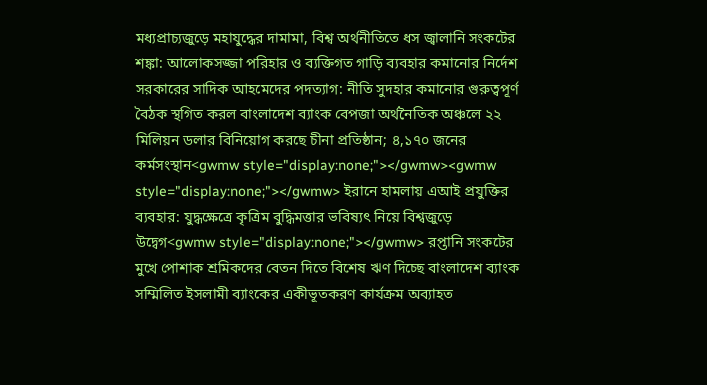মধ্যপ্রাচ্যজুড়ে মহাযুদ্ধের দামামা, বিশ্ব অর্থনীতিতে ধস জ্বালানি সংকটের শঙ্কা: আলোকসজ্জা পরিহার ও ব্যক্তিগত গাড়ি ব্যবহার কমানোর নির্দেশ সরকারের সাদিক আহমেদের পদত্যাগ: নীতি সুদহার কমানোর গুরুত্বপূর্ণ বৈঠক স্থগিত করল বাংলাদেশ ব্যাংক বেপজা অর্থনৈতিক অঞ্চলে ২২ মিলিয়ন ডলার বিনিয়োগ করছে চীনা প্রতিষ্ঠান; ৪,১৭০ জনের কর্মসংস্থান<gwmw style="display:none;"></gwmw><gwmw style="display:none;"></gwmw> ইরানে হামলায় এআই প্রযুক্তির ব্যবহার: যুদ্ধক্ষেত্রে কৃত্রিম বুদ্ধিমত্তার ভবিষ্যৎ নিয়ে বিশ্বজুড়ে উদ্বেগ<gwmw style="display:none;"></gwmw> রপ্তানি সংকটের মুখে পোশাক শ্রমিকদের বেতন দিতে বিশেষ ঋণ দিচ্ছে বাংলাদেশ ব্যাংক সম্মিলিত ইসলামী ব্যাংকের একীভূতকরণ কার্যক্রম অব্যাহত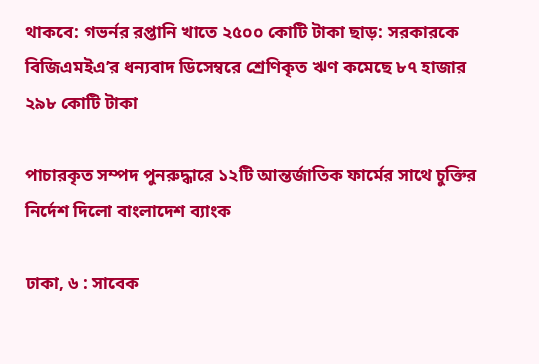থাকবে: গভর্নর রপ্তানি খাতে ২৫০০ কোটি টাকা ছাড়: সরকারকে বিজিএমইএ’র ধন্যবাদ ডিসেম্বরে শ্রেণিকৃত ঋণ কমেছে ৮৭ হাজার ২৯৮ কোটি টাকা

পাচারকৃত সম্পদ পুনরুদ্ধারে ১২টি আন্তর্জাতিক ফার্মের সাথে চুক্তির নির্দেশ দিলো বাংলাদেশ ব্যাংক

ঢাকা, ৬ : সাবেক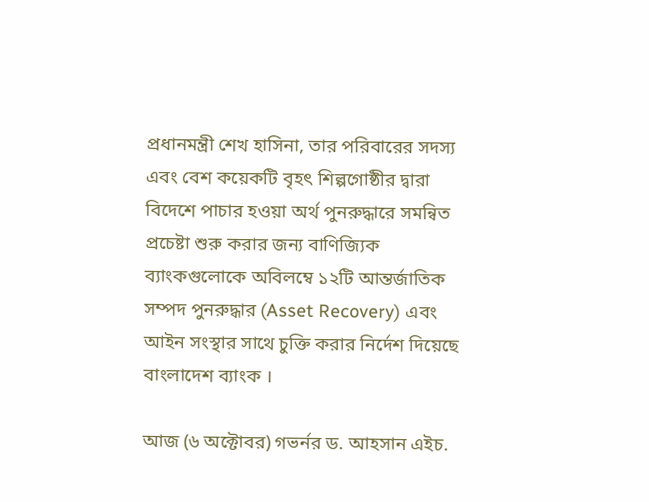প্রধানমন্ত্রী শেখ হাসিনা, তার পরিবারের সদস্য এবং বেশ কয়েকটি বৃহৎ শিল্পগোষ্ঠীর দ্বারা বিদেশে পাচার হওয়া অর্থ পুনরুদ্ধারে সমন্বিত প্রচেষ্টা শুরু করার জন্য বাণিজ্যিক ব্যাংকগুলোকে অবিলম্বে ১২টি আন্তর্জাতিক সম্পদ পুনরুদ্ধার (Asset Recovery) এবং আইন সংস্থার সাথে চুক্তি করার নির্দেশ দিয়েছে বাংলাদেশ ব্যাংক ।

আজ (৬ অক্টোবর) গভর্নর ড. আহসান এইচ.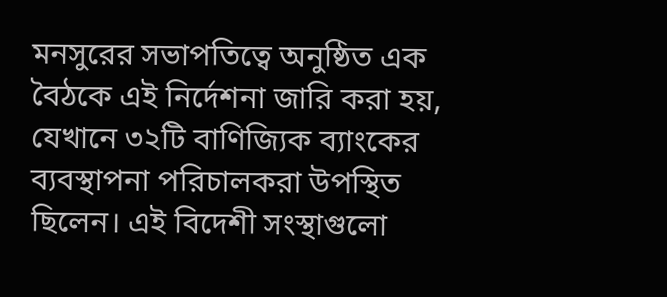মনসুরের সভাপতিত্বে অনুষ্ঠিত এক বৈঠকে এই নির্দেশনা জারি করা হয়, যেখানে ৩২টি বাণিজ্যিক ব্যাংকের ব্যবস্থাপনা পরিচালকরা উপস্থিত ছিলেন। এই বিদেশী সংস্থাগুলো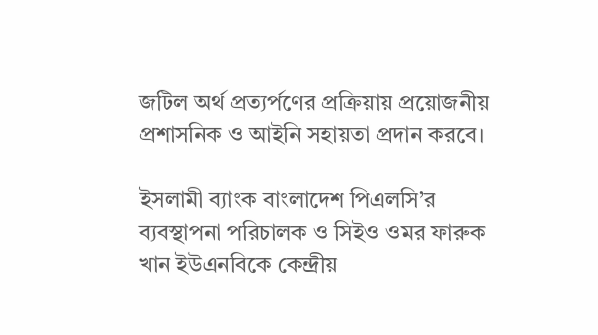জটিল অর্থ প্রত্যর্পণের প্রক্রিয়ায় প্রয়োজনীয় প্রশাসনিক ও আইনি সহায়তা প্রদান করবে।

ইসলামী ব্যাংক বাংলাদেশ পিএলসি’র ব্যবস্থাপনা পরিচালক ও সিইও ওমর ফারুক খান ইউএনবিকে কেন্দ্রীয়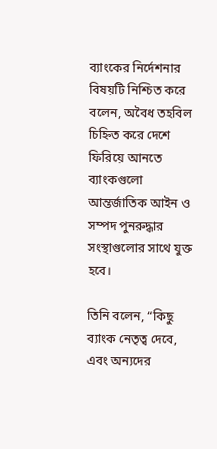ব্যাংকের নির্দেশনার বিষয়টি নিশ্চিত করে বলেন, অবৈধ তহবিল চিহ্নিত করে দেশে ফিরিয়ে আনতে ব্যাংকগুলো আন্তর্জাতিক আইন ও সম্পদ পুনরুদ্ধার সংস্থাগুলোর সাথে যুক্ত হবে।

তিনি বলেন, “কিছু ব্যাংক নেতৃত্ব দেবে, এবং অন্যদের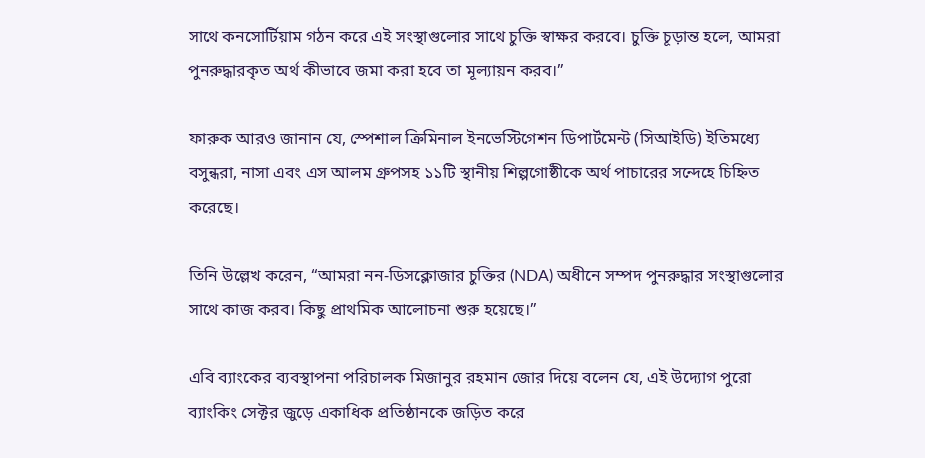সাথে কনসোর্টিয়াম গঠন করে এই সংস্থাগুলোর সাথে চুক্তি স্বাক্ষর করবে। চুক্তি চূড়ান্ত হলে, আমরা পুনরুদ্ধারকৃত অর্থ কীভাবে জমা করা হবে তা মূল্যায়ন করব।”

ফারুক আরও জানান যে, স্পেশাল ক্রিমিনাল ইনভেস্টিগেশন ডিপার্টমেন্ট (সিআইডি) ইতিমধ্যে বসুন্ধরা, নাসা এবং এস আলম গ্রুপসহ ১১টি স্থানীয় শিল্পগোষ্ঠীকে অর্থ পাচারের সন্দেহে চিহ্নিত করেছে।

তিনি উল্লেখ করেন, “আমরা নন-ডিসক্লোজার চুক্তির (NDA) অধীনে সম্পদ পুনরুদ্ধার সংস্থাগুলোর সাথে কাজ করব। কিছু প্রাথমিক আলোচনা শুরু হয়েছে।”

এবি ব্যাংকের ব্যবস্থাপনা পরিচালক মিজানুর রহমান জোর দিয়ে বলেন যে, এই উদ্যোগ পুরো ব্যাংকিং সেক্টর জুড়ে একাধিক প্রতিষ্ঠানকে জড়িত করে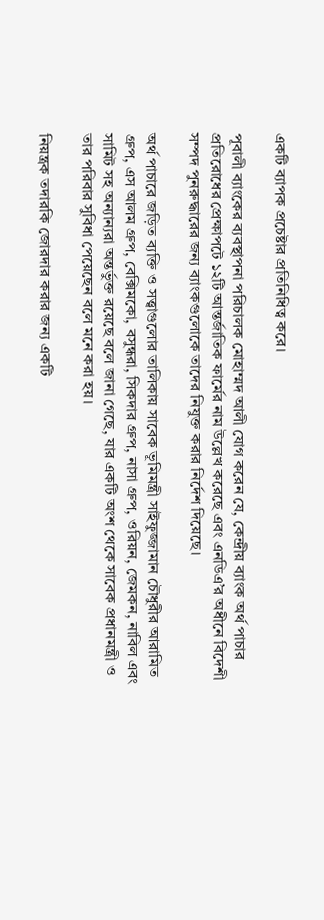একটি ব্যাপক প্রচেষ্টার প্রতিনিধিত্ব করে।

পূবালী ব্যাংকের ব্যবস্থাপনা পরিচালক মোহাম্মদ আলী যোগ করেন যে, কেন্দ্রীয় ব্যাংক অর্থ পাচার প্রতিরোধের প্রেক্ষাপটে ১২টি আন্তর্জাতিক ফার্মের নাম উল্লেখ করেছে এবং এনডিএ’র অধীনে বিদেশী সম্পদ পুনরুদ্ধারের জন্য ব্যাংকগুলোকে তাদের নিযুক্ত করার নির্দেশ দিয়েছে।

অর্থ পাচারে জড়িত ব্যক্তি ও সত্ত্বাগুলোর তালিকায় সাবেক ভূমিমন্ত্রী সাইফুজ্জামান চৌধুরীর আরামিত গ্রুপ, এস আলম গ্রুপ, বেক্সিমকো, বসুন্ধরা, সিকদার গ্রুপ, নাসা গ্রুপ, ওরিয়ন, জেমকন, নাবিল এবং সামিট সহ অন্যান্যরা অন্তর্ভুক্ত রয়েছে বলে জানা গেছে, যার একটি অংশ থেকে সাবেক প্রধানমন্ত্রী ও তার পরিবার সুবিধা পেয়েছেন বলে মনে করা হয়।

নিয়ন্ত্রক তদারকি জোরদার করার জন্য একটি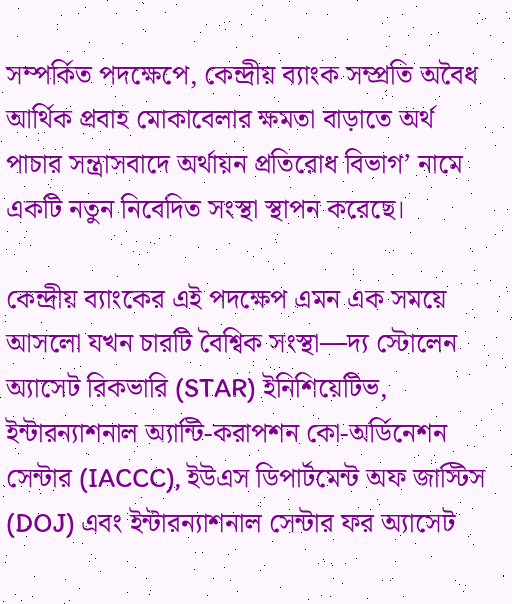সম্পর্কিত পদক্ষেপে, কেন্দ্রীয় ব্যাংক সম্প্রতি অবৈধ আর্থিক প্রবাহ মোকাবেলার ক্ষমতা বাড়াতে অর্থ পাচার সন্ত্রাসবাদে অর্থায়ন প্রতিরোধ বিভাগ’ নামে একটি নতুন নিবেদিত সংস্থা স্থাপন করেছে।

কেন্দ্রীয় ব্যাংকের এই পদক্ষেপ এমন এক সময়ে আসলো যখন চারটি বৈশ্বিক সংস্থা—দ্য স্টোলেন অ্যাসেট রিকভারি (STAR) ইনিশিয়েটিভ, ইন্টারন্যাশনাল অ্যান্টি-করাপশন কো-অর্ডিনেশন সেন্টার (IACCC), ইউএস ডিপার্টমেন্ট অফ জাস্টিস (DOJ) এবং ইন্টারন্যাশনাল সেন্টার ফর অ্যাসেট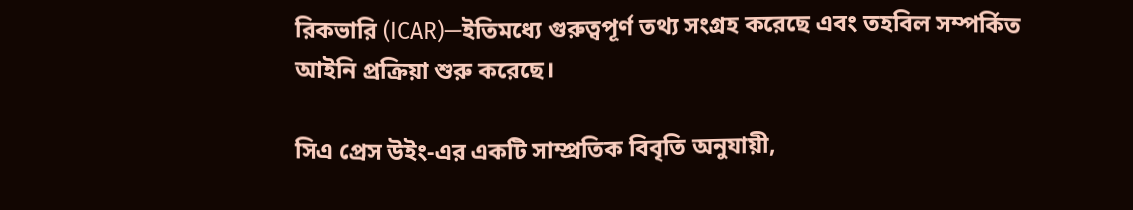রিকভারি (ICAR)—ইতিমধ্যে গুরুত্বপূর্ণ তথ্য সংগ্রহ করেছে এবং তহবিল সম্পর্কিত আইনি প্রক্রিয়া শুরু করেছে।

সিএ প্রেস উইং-এর একটি সাম্প্রতিক বিবৃতি অনুযায়ী,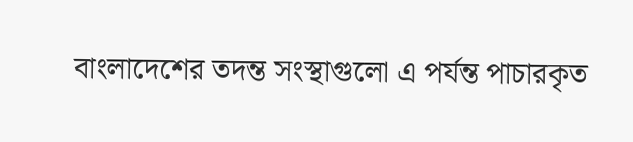বাংলাদেশের তদন্ত সংস্থাগুলো এ পর্যন্ত পাচারকৃত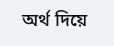অর্থ দিয়ে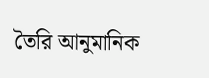তৈরি আনুমানিক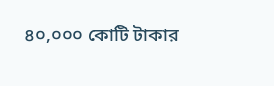৪০,০০০ কোটি টাকার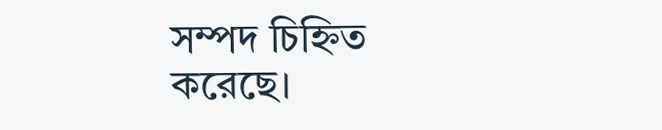সম্পদ চিহ্নিত করেছে।